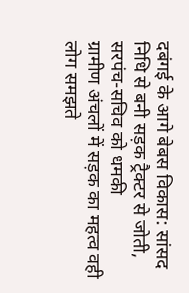दबंगई के आगे बेबस विकास: सांसद निधि से बनी सड़क ट्रैक्टर से जोती, सरपंच-सचिव को धमकी
ग्रामीण अंचलों में सड़क का महत्व वही लोग समझते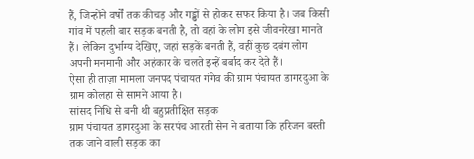हैं, जिन्होंने वर्षों तक कीचड़ और गड्ढों से होकर सफर किया है। जब किसी गांव में पहली बार सड़क बनती है, तो वहां के लोग इसे जीवनरेखा मानते हैं। लेकिन दुर्भाग्य देखिए, जहां सड़कें बनती हैं, वहीं कुछ दबंग लोग अपनी मनमानी और अहंकार के चलते इन्हें बर्बाद कर देते हैं।
ऐसा ही ताज़ा मामला जनपद पंचायत गंगेव की ग्राम पंचायत डागरदुआ के ग्राम कोलहा से सामने आया है।
सांसद निधि से बनी थी बहुप्रतीक्षित सड़क
ग्राम पंचायत डागरदुआ के सरपंच आरती सेन ने बताया कि हरिजन बस्ती तक जाने वाली सड़क का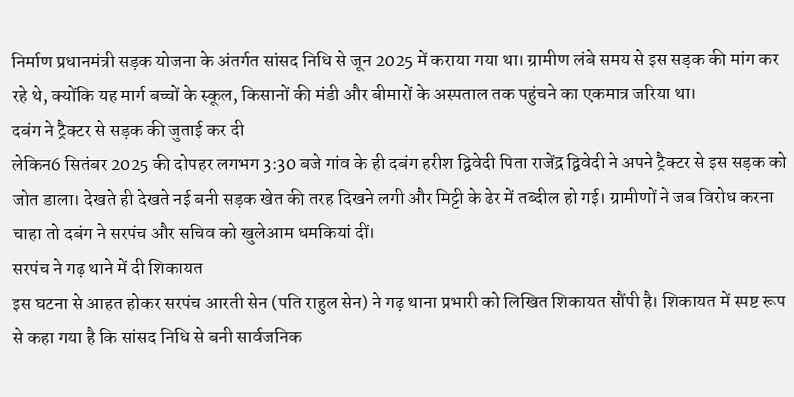निर्माण प्रधानमंत्री सड़क योजना के अंतर्गत सांसद निधि से जून 2025 में कराया गया था। ग्रामीण लंबे समय से इस सड़क की मांग कर रहे थे, क्योंकि यह मार्ग बच्चों के स्कूल, किसानों की मंडी और बीमारों के अस्पताल तक पहुंचने का एकमात्र जरिया था।
दबंग ने ट्रैक्टर से सड़क की जुताई कर दी
लेकिन6 सितंबर 2025 की दोपहर लगभग 3:30 बजे गांव के ही दबंग हरीश द्विवेदी पिता राजेंद्र द्विवेदी ने अपने ट्रैक्टर से इस सड़क को जोत डाला। देखते ही देखते नई बनी सड़क खेत की तरह दिखने लगी और मिट्टी के ढेर में तब्दील हो गई। ग्रामीणों ने जब विरोध करना चाहा तो दबंग ने सरपंच और सचिव को खुलेआम धमकियां दीं।
सरपंच ने गढ़ थाने में दी शिकायत
इस घटना से आहत होकर सरपंच आरती सेन (पति राहुल सेन) ने गढ़ थाना प्रभारी को लिखित शिकायत सौंपी है। शिकायत में स्पष्ट रूप से कहा गया है कि सांसद निधि से बनी सार्वजनिक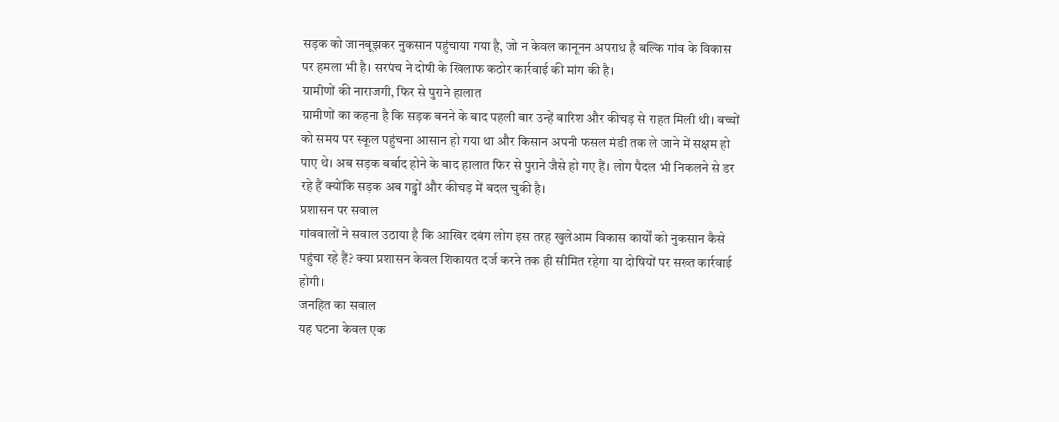सड़क को जानबूझकर नुकसान पहुंचाया गया है, जो न केवल कानूनन अपराध है बल्कि गांव के विकास पर हमला भी है। सरपंच ने दोषी के खिलाफ कठोर कार्रवाई की मांग की है।
ग्रामीणों की नाराजगी, फिर से पुराने हालात
ग्रामीणों का कहना है कि सड़क बनने के बाद पहली बार उन्हें बारिश और कीचड़ से राहत मिली थी। बच्चों को समय पर स्कूल पहुंचना आसान हो गया था और किसान अपनी फसल मंडी तक ले जाने में सक्षम हो पाए थे। अब सड़क बर्बाद होने के बाद हालात फिर से पुराने जैसे हो गए हैं। लोग पैदल भी निकलने से डर रहे हैं क्योंकि सड़क अब गड्ढों और कीचड़ में बदल चुकी है।
प्रशासन पर सवाल
गांववालों ने सवाल उठाया है कि आखिर दबंग लोग इस तरह खुलेआम विकास कार्यों को नुकसान कैसे पहुंचा रहे हैं? क्या प्रशासन केवल शिकायत दर्ज करने तक ही सीमित रहेगा या दोषियों पर सख्त कार्रवाई होगी।
जनहित का सवाल
यह घटना केवल एक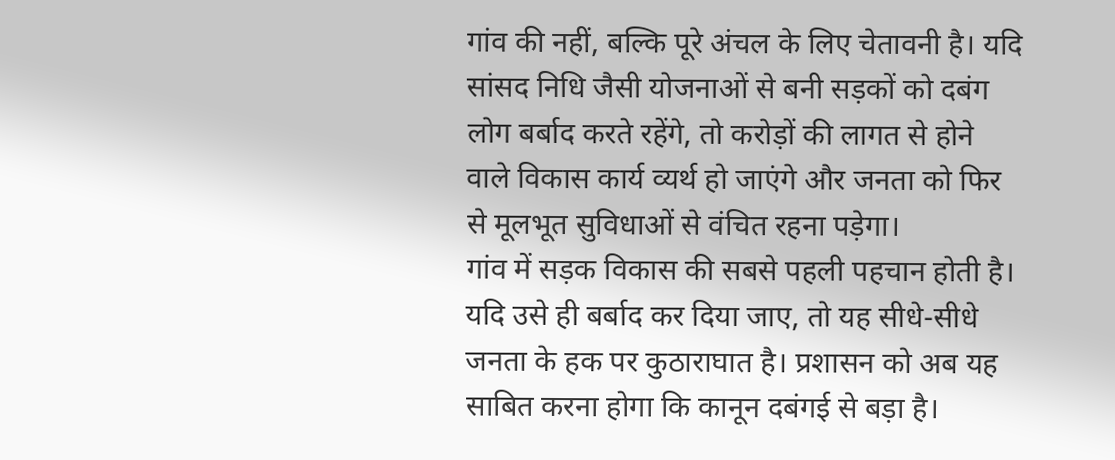गांव की नहीं, बल्कि पूरे अंचल के लिए चेतावनी है। यदि सांसद निधि जैसी योजनाओं से बनी सड़कों को दबंग लोग बर्बाद करते रहेंगे, तो करोड़ों की लागत से होने वाले विकास कार्य व्यर्थ हो जाएंगे और जनता को फिर से मूलभूत सुविधाओं से वंचित रहना पड़ेगा।
गांव में सड़क विकास की सबसे पहली पहचान होती है। यदि उसे ही बर्बाद कर दिया जाए, तो यह सीधे-सीधे जनता के हक पर कुठाराघात है। प्रशासन को अब यह साबित करना होगा कि कानून दबंगई से बड़ा है।